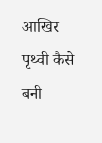आखिर पृथ्वी कैसे बनी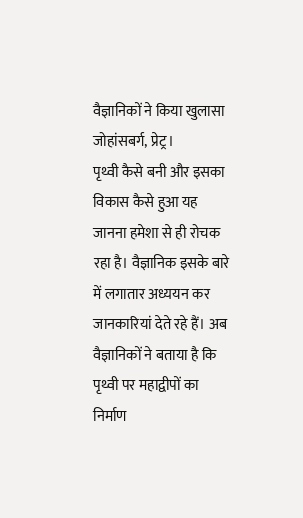वैज्ञानिकों ने किया खुलासा
जोहांसबर्ग, प्रेट्र।
पृथ्वी कैसे बनी और इसका विकास कैसे हुआ यह जानना हमेशा से ही रोचक रहा है। वैज्ञानिक इसके बारे में लगातार अध्ययन कर जानकारियां देते रहे हैं। अब वैज्ञानिकों ने बताया है कि पृथ्वी पर महाद्वीपों का निर्माण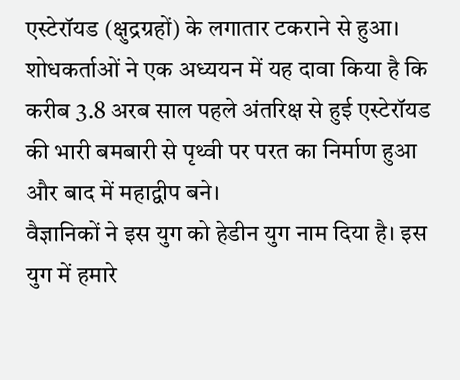एस्टेरॉयड (क्षुद्रग्रहों) के लगातार टकराने से हुआ। शोधकर्ताओं ने एक अध्ययन में यह दावा किया है कि करीब 3.8 अरब साल पहले अंतरिक्ष से हुई एस्टेरॉयड की भारी बमबारी से पृथ्वी पर परत का निर्माण हुआ और बाद में महाद्वीप बने।
वैज्ञानिकों ने इस युग को हेडीन युग नाम दिया है। इस युग में हमारे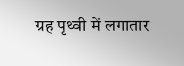ग्रह पृथ्वी में लगातार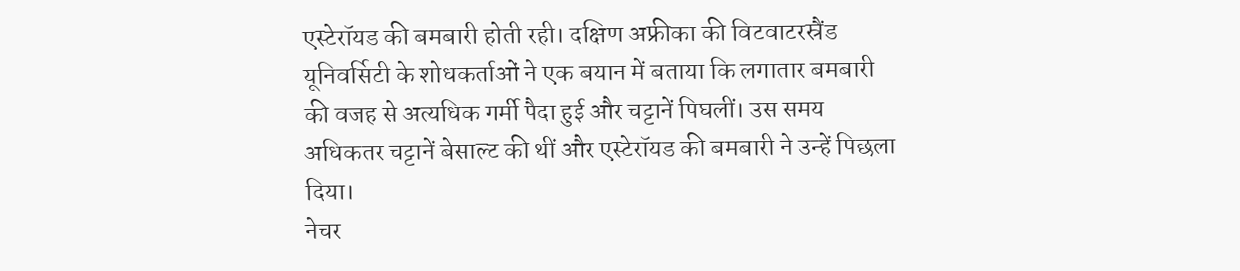एस्टेरॉयड की बमबारी होती रही। दक्षिण अफ्रीका की विटवाटरस्रैंड यूनिवर्सिटी के शोधकर्ताओं ने एक बयान में बताया कि लगातार बमबारी की वजह से अत्यधिक गर्मी पैदा हुई और चट्टानें पिघलीं। उस समय अधिकतर चट्टानें बेसाल्ट की थीं और एस्टेरॉयड की बमबारी ने उन्हें पिछला दिया।
नेचर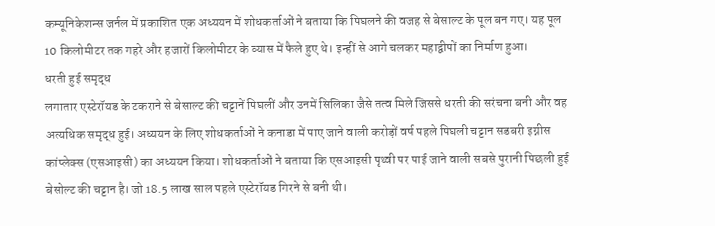कम्यूनिकेशन्स जर्नल में प्रकाशित एक अध्ययन में शोधकर्ताओं ने बताया कि पिघलने की वजह से बेसाल्ट के पूल बन गए। यह पूल 10 किलोमीटर तक गहरे और हजारों किलोमीटर के व्यास में फैले हुए थे। इन्हीं से आगे चलकर महाद्वीपों का निर्माण हुआ।
धरती हुई समृद्ध
लगातार एस्टेरॉयड के टकराने से बेसाल्ट की चट्टानें पिघलीं और उनमें सिलिका जैसे तत्व मिले जिससे धरती की सरंचना बनी और वह अत्यधिक समृद्ध हुई। अध्ययन के लिए शोधकर्ताओं ने कनाडा में पाए जाने वाली करोड़ों वर्ष पहले पिघली चट्टान सडबरी इग्नीस कांप्लेक्स (एसआइसी) का अध्ययन किया। शोधकर्ताओं ने बताया कि एसआइसी पृथ्वी पर पाई जाने वाली सबसे पुरानी पिछली हुई बेसोल्ट की चट्टान है। जो 18.5 लाख साल पहले एस्टेरॉयड गिरने से बनी थी।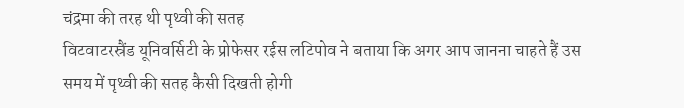चंद्रमा की तरह थी पृथ्वी की सतह
विटवाटरस्रैंड यूनिवर्सिटी के प्रोफेसर रईस लटिपोव ने बताया कि अगर आप जानना चाहते हैं उस समय में पृथ्वी की सतह कैसी दिखती होगी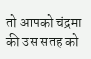तो आपको चंद्रमा की उस सतह को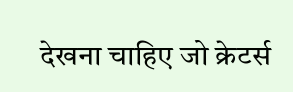देखना चाहिए जो क्रेटर्स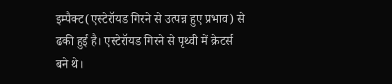इम्पैक्ट(एस्टेरॉयड गिरने से उत्पन्न हुए प्रभाव) से ढकी हुई है। एस्टेरॉयड गिरने से पृथ्वी में क्रेटर्स बने थे।